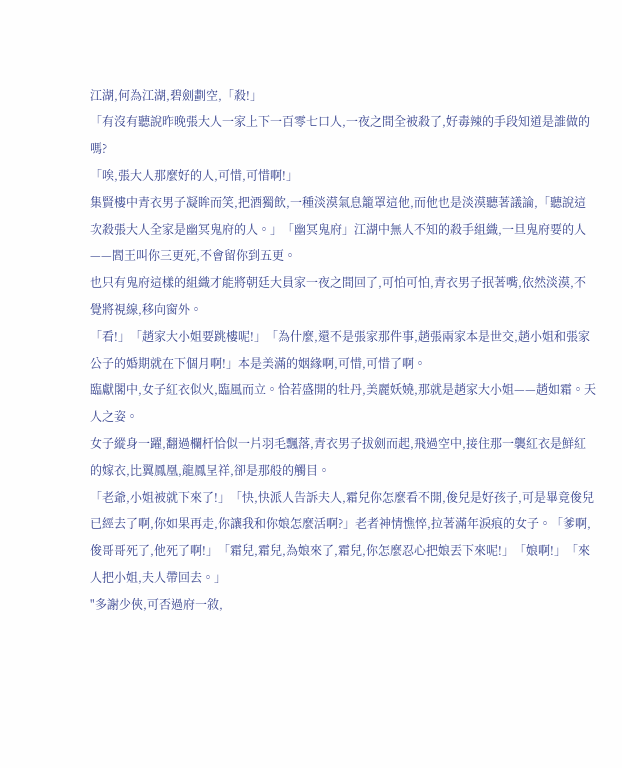江湖,何為江湖,碧劍劃空,「殺!」
「有沒有聽說昨晚張大人一家上下一百零七口人,一夜之間全被殺了,好毒辣的手段知道是誰做的嗎?
「唉,張大人那麼好的人,可惜,可惜啊!」
集賢樓中青衣男子凝眸而笑,把酒獨飲,一種淡漠氣息籠罩這他,而他也是淡漠聽著議論,「聽說這次殺張大人全家是幽冥鬼府的人。」「幽冥鬼府」江湖中無人不知的殺手組織,一旦鬼府要的人——閻王叫你三更死,不會留你到五更。
也只有鬼府這樣的組織才能將朝廷大員家一夜之間回了,可怕可怕,青衣男子抿著嘴,依然淡漠,不覺將視線,移向窗外。
「看!」「趙家大小姐要跳樓呢!」「為什麼,還不是張家那件事,趙張兩家本是世交,趙小姐和張家公子的婚期就在下個月啊!」本是美滿的姻緣啊,可惜,可惜了啊。
臨獻閣中,女子紅衣似火,臨風而立。恰若盛開的牡丹,美麗妖嬈,那就是趙家大小姐——趙如霜。天人之姿。
女子縱身一躍,翻過欄杆恰似一片羽毛飄落,青衣男子拔劍而起,飛過空中,接住那一襲紅衣是鮮紅的嫁衣,比翼鳳凰,龍鳳呈祥,卻是那般的觸目。
「老爺,小姐被就下來了!」「快,快派人告訴夫人,霜兒你怎麼看不開,俊兒是好孩子,可是畢竟俊兒已經去了啊,你如果再走,你讓我和你娘怎麼活啊?」老者神情憔悴,拉著滿年淚痕的女子。「爹啊,俊哥哥死了,他死了啊!」「霜兒,霜兒,為娘來了,霜兒,你怎麼忍心把娘丟下來呢!」「娘啊!」「來人把小姐,夫人帶回去。」
"多謝少俠,可否過府一敘,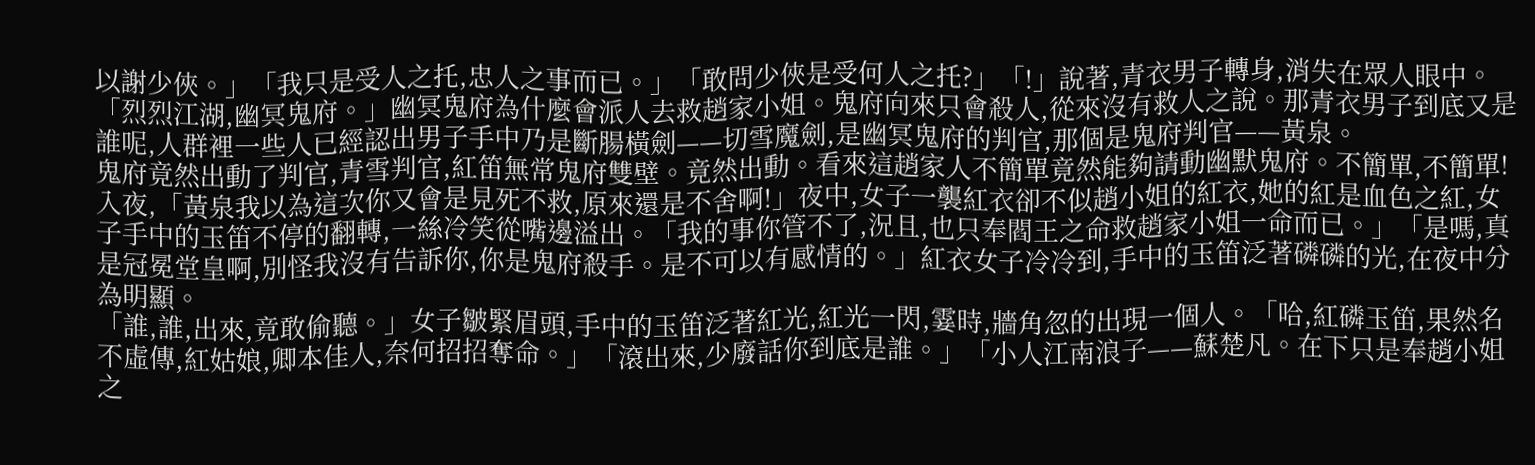以謝少俠。」「我只是受人之托,忠人之事而已。」「敢問少俠是受何人之托?」「!」說著,青衣男子轉身,消失在眾人眼中。
「烈烈江湖,幽冥鬼府。」幽冥鬼府為什麼會派人去救趙家小姐。鬼府向來只會殺人,從來沒有救人之說。那青衣男子到底又是誰呢,人群裡一些人已經認出男子手中乃是斷腸橫劍——切雪魔劍,是幽冥鬼府的判官,那個是鬼府判官——黃泉。
鬼府竟然出動了判官,青雪判官,紅笛無常鬼府雙壁。竟然出動。看來這趙家人不簡單竟然能夠請動幽默鬼府。不簡單,不簡單!
入夜,「黃泉我以為這次你又會是見死不救,原來還是不舍啊!」夜中,女子一襲紅衣卻不似趙小姐的紅衣,她的紅是血色之紅,女子手中的玉笛不停的翻轉,一絲冷笑從嘴邊溢出。「我的事你管不了,況且,也只奉閻王之命救趙家小姐一命而已。」「是嗎,真是冠冕堂皇啊,別怪我沒有告訴你,你是鬼府殺手。是不可以有感情的。」紅衣女子冷冷到,手中的玉笛泛著磷磷的光,在夜中分為明顯。
「誰,誰,出來,竟敢偷聽。」女子皺緊眉頭,手中的玉笛泛著紅光,紅光一閃,霎時,牆角忽的出現一個人。「哈,紅磷玉笛,果然名不虛傳,紅姑娘,卿本佳人,奈何招招奪命。」「滾出來,少廢話你到底是誰。」「小人江南浪子——蘇楚凡。在下只是奉趙小姐之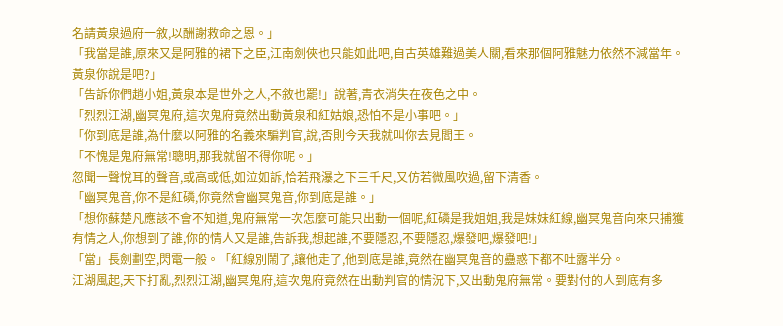名請黃泉過府一敘,以酬謝救命之恩。」
「我當是誰,原來又是阿雅的裙下之臣,江南劍俠也只能如此吧,自古英雄難過美人關,看來那個阿雅魅力依然不減當年。黃泉你說是吧?」
「告訴你們趙小姐,黃泉本是世外之人,不敘也罷!」說著,青衣消失在夜色之中。
「烈烈江湖,幽冥鬼府,這次鬼府竟然出動黃泉和紅姑娘,恐怕不是小事吧。」
「你到底是誰,為什麼以阿雅的名義來騙判官,說,否則今天我就叫你去見閻王。
「不愧是鬼府無常!聰明,那我就留不得你呢。」
忽聞一聲悅耳的聲音,或高或低,如泣如訴,恰若飛瀑之下三千尺,又仿若微風吹過,留下清香。
「幽冥鬼音,你不是紅磷,你竟然會幽冥鬼音,你到底是誰。」
「想你蘇楚凡應該不會不知道,鬼府無常一次怎麼可能只出動一個呢,紅磷是我姐姐,我是妹妹紅線,幽冥鬼音向來只捕獲有情之人,你想到了誰,你的情人又是誰,告訴我,想起誰,不要隱忍,不要隱忍,爆發吧,爆發吧!」
「當」長劍劃空,閃電一般。「紅線別鬧了,讓他走了,他到底是誰,竟然在幽冥鬼音的蠱惑下都不吐露半分。
江湖風起,天下打亂,烈烈江湖,幽冥鬼府,這次鬼府竟然在出動判官的情況下,又出動鬼府無常。要對付的人到底有多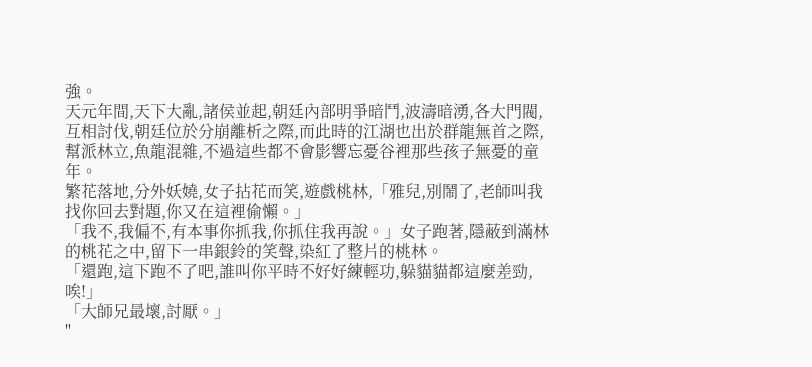強。
天元年間,天下大亂,諸侯並起,朝廷內部明爭暗鬥,波濤暗湧,各大門閥,互相討伐,朝廷位於分崩離析之際,而此時的江湖也出於群龍無首之際,幫派林立,魚龍混雜,不過這些都不會影響忘憂谷裡那些孩子無憂的童年。
繁花落地,分外妖嬈,女子拈花而笑,遊戲桃林,「雅兒,別鬧了,老師叫我找你回去對題,你又在這裡偷懶。」
「我不,我偏不,有本事你抓我,你抓住我再說。」女子跑著,隱蔽到滿林的桃花之中,留下一串銀鈴的笑聲,染紅了整片的桃林。
「還跑,這下跑不了吧,誰叫你平時不好好練輕功,躲貓貓都這麼差勁,唉!」
「大師兄最壞,討厭。」
"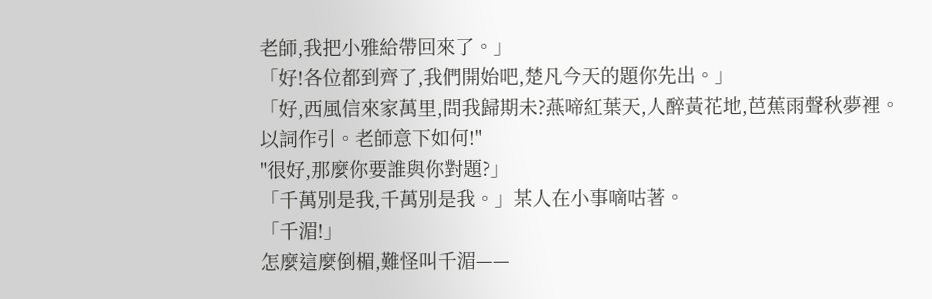老師,我把小雅給帶回來了。」
「好!各位都到齊了,我們開始吧,楚凡今天的題你先出。」
「好,西風信來家萬里,問我歸期未?燕啼紅葉天,人醉黃花地,芭蕉雨聲秋夢裡。以詞作引。老師意下如何!"
"很好,那麼你要誰與你對題?」
「千萬別是我,千萬別是我。」某人在小事嘀咕著。
「千湄!」
怎麼這麼倒楣,難怪叫千湄——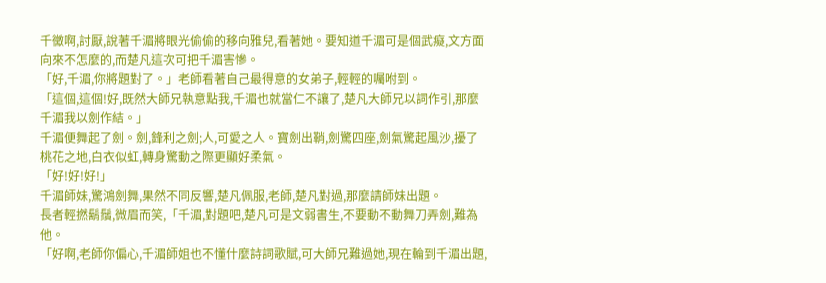千黴啊,討厭,說著千湄將眼光偷偷的移向雅兒,看著她。要知道千湄可是個武癡,文方面向來不怎麼的,而楚凡這次可把千湄害慘。
「好,千湄,你將題對了。」老師看著自己最得意的女弟子,輕輕的囑咐到。
「這個,這個!好,既然大師兄執意點我,千湄也就當仁不讓了,楚凡大師兄以詞作引,那麼千湄我以劍作結。」
千湄便舞起了劍。劍,鋒利之劍;人,可愛之人。寶劍出鞘,劍驚四座,劍氣驚起風沙,擾了桃花之地,白衣似虹,轉身驚動之際更顯好柔氣。
「好!好!好!」
千湄師妹,驚鴻劍舞,果然不同反響,楚凡佩服,老師,楚凡對過,那麼請師妹出題。
長者輕撚鬍鬚,微眉而笑,「千湄,對題吧,楚凡可是文弱書生,不要動不動舞刀弄劍,難為他。
「好啊,老師你偏心,千湄師姐也不懂什麼詩詞歌賦,可大師兄難過她,現在輪到千湄出題,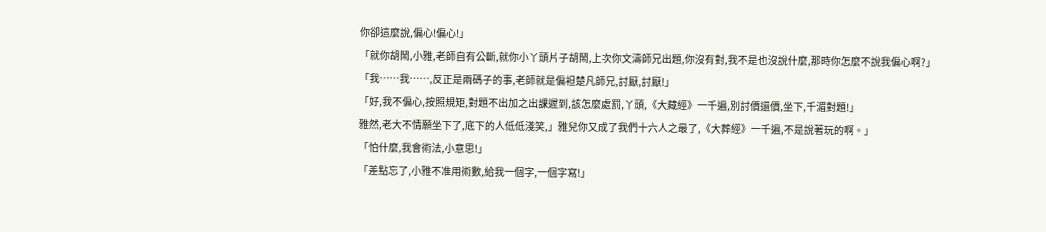你卻這麼說,偏心!偏心!」
「就你胡鬧,小雅,老師自有公斷,就你小丫頭片子胡鬧,上次你文濤師兄出題,你沒有對,我不是也沒說什麼,那時你怎麼不說我偏心啊?」
「我……我……,反正是兩碼子的事,老師就是偏袒楚凡師兄,討厭,討厭!」
「好,我不偏心,按照規矩,對題不出加之出課遲到,該怎麼處罰,丫頭,《大藏經》一千遍,別討價還價,坐下,千湄對題!」
雅然,老大不情願坐下了,底下的人低低淺笑,」雅兒你又成了我們十六人之最了,《大葬經》一千遍,不是說著玩的啊。」
「怕什麼,我會術法,小意思!」
「差點忘了,小雅不准用術數,給我一個字,一個字寫!」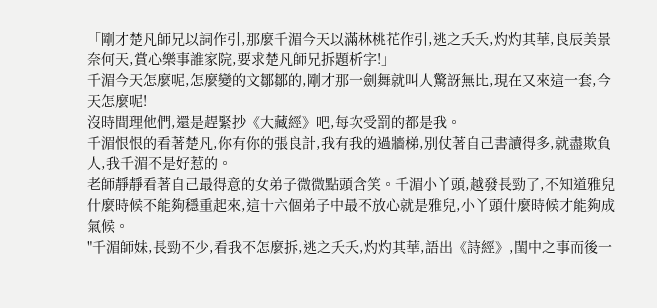「剛才楚凡師兄以詞作引,那麼千湄今天以滿林桃花作引,逃之夭夭,灼灼其華,良辰美景奈何天,賞心樂事誰家院,要求楚凡師兄拆題析字!」
千湄今天怎麼呢,怎麼變的文鄒鄒的,剛才那一劍舞就叫人驚訝無比,現在又來這一套,今天怎麼呢!
沒時間理他們,還是趕緊抄《大藏經》吧,每次受罰的都是我。
千湄恨恨的看著楚凡,你有你的張良計,我有我的過牆梯,別仗著自己書讀得多,就盡欺負人,我千湄不是好惹的。
老師靜靜看著自己最得意的女弟子微微點頭含笑。千湄小丫頭,越發長勁了,不知道雅兒什麼時候不能夠穩重起來,這十六個弟子中最不放心就是雅兒,小丫頭什麼時候才能夠成氣候。
"千湄師妹,長勁不少,看我不怎麼拆,逃之夭夭,灼灼其華,語出《詩經》,閨中之事而後一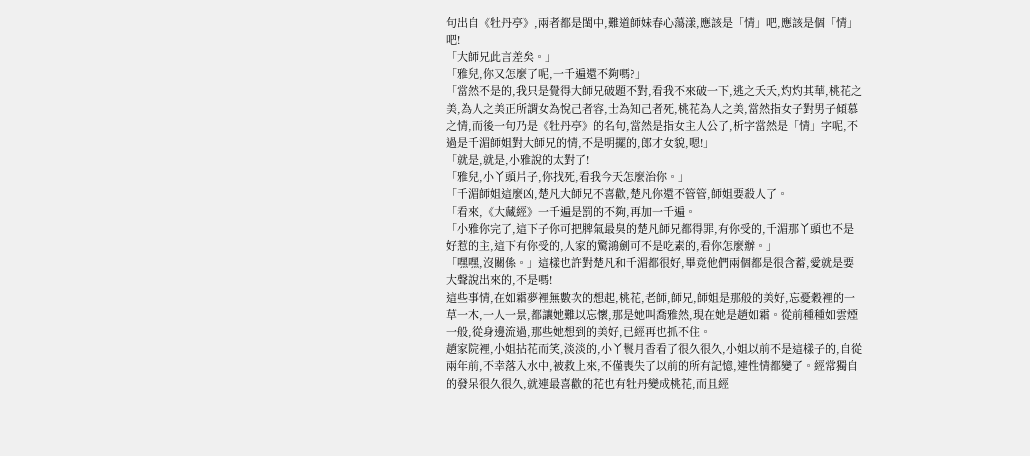句出自《牡丹亭》,兩者都是閨中,難道師妹春心蕩漾,應該是「情」吧,應該是個「情」吧!
「大師兄此言差矣。」
「雅兒,你又怎麼了呢,一千遍還不夠嗎?」
「當然不是的,我只是覺得大師兄破題不對,看我不來破一下,逃之夭夭,灼灼其華,桃花之美,為人之美正所謂女為悅己者容,士為知己者死,桃花為人之美,當然指女子對男子傾慕之情,而後一句乃是《牡丹亭》的名句,當然是指女主人公了,析字當然是「情」字呢,不過是千湄師姐對大師兄的情,不是明擺的,郎才女貌,嗯!」
「就是,就是,小雅說的太對了!
「雅兒,小丫頭片子,你找死,看我今天怎麼治你。」
「千湄師姐這麼凶,楚凡大師兄不喜歡,楚凡你還不管管,師姐要殺人了。
「看來,《大藏經》一千遍是罰的不夠,再加一千遍。
「小雅你完了,這下子你可把脾氣最臭的楚凡師兄都得罪,有你受的,千湄那丫頭也不是好惹的主,這下有你受的,人家的驚鴻劍可不是吃素的,看你怎麼辦。」
「嘿嘿,沒關係。」這樣也許對楚凡和千湄都很好,畢竟他們兩個都是很含蓄,愛就是要大聲說出來的,不是嗎!
這些事情,在如霜夢裡無數次的想起,桃花,老師,師兄,師姐是那般的美好,忘憂穀裡的一草一木,一人一景,都讓她難以忘懷,那是她叫喬雅然,現在她是趙如霜。從前種種如雲煙一般,從身邊流過,那些她想到的美好,已經再也抓不住。
趙家院裡,小姐拈花而笑,淡淡的,小丫鬟月香看了很久很久,小姐以前不是這樣子的,自從兩年前,不幸落入水中,被救上來,不僅喪失了以前的所有記憶,連性情都變了。經常獨自的發呆很久很久,就連最喜歡的花也有牡丹變成桃花,而且經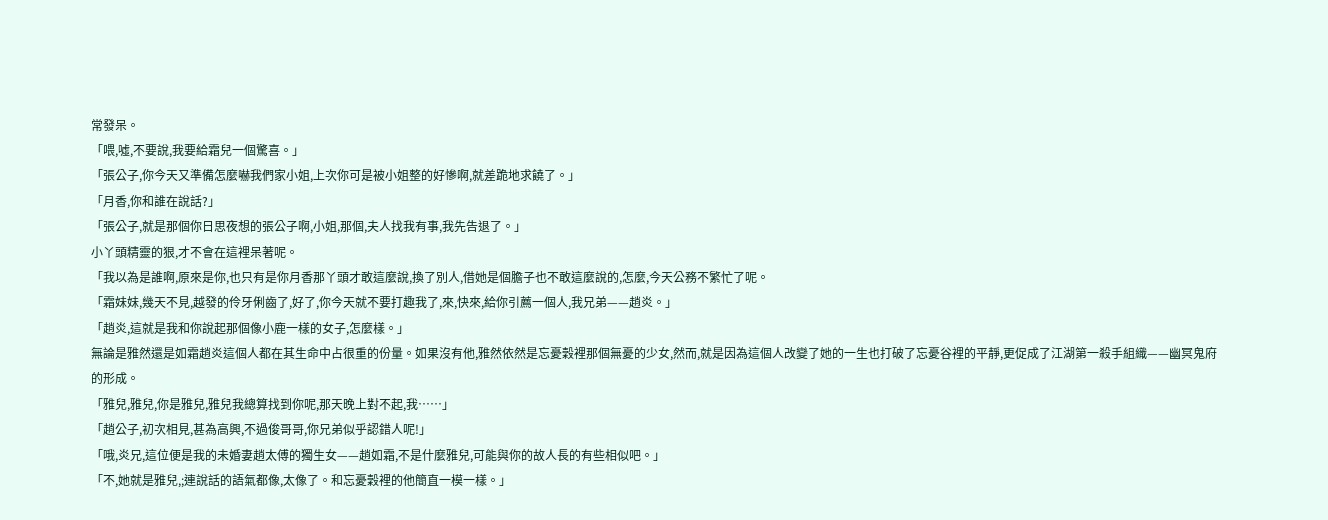常發呆。
「喂,噓,不要說,我要給霜兒一個驚喜。」
「張公子,你今天又準備怎麼嚇我們家小姐,上次你可是被小姐整的好慘啊,就差跪地求饒了。」
「月香,你和誰在說話?」
「張公子,就是那個你日思夜想的張公子啊,小姐,那個,夫人找我有事,我先告退了。」
小丫頭精靈的狠,才不會在這裡呆著呢。
「我以為是誰啊,原來是你,也只有是你月香那丫頭才敢這麼說,換了別人,借她是個膽子也不敢這麼說的,怎麼,今天公務不繁忙了呢。
「霜妹妹,幾天不見,越發的伶牙俐齒了,好了,你今天就不要打趣我了,來,快來,給你引薦一個人,我兄弟——趙炎。」
「趙炎,這就是我和你說起那個像小鹿一樣的女子,怎麼樣。」
無論是雅然還是如霜趙炎這個人都在其生命中占很重的份量。如果沒有他,雅然依然是忘憂穀裡那個無憂的少女,然而,就是因為這個人改變了她的一生也打破了忘憂谷裡的平靜,更促成了江湖第一殺手組織——幽冥鬼府的形成。
「雅兒,雅兒,你是雅兒,雅兒我總算找到你呢,那天晚上對不起,我……」
「趙公子,初次相見,甚為高興,不過俊哥哥,你兄弟似乎認錯人呢!」
「哦,炎兄,這位便是我的未婚妻趙太傅的獨生女——趙如霜,不是什麼雅兒,可能與你的故人長的有些相似吧。」
「不,她就是雅兒,;連說話的語氣都像,太像了。和忘憂穀裡的他簡直一模一樣。」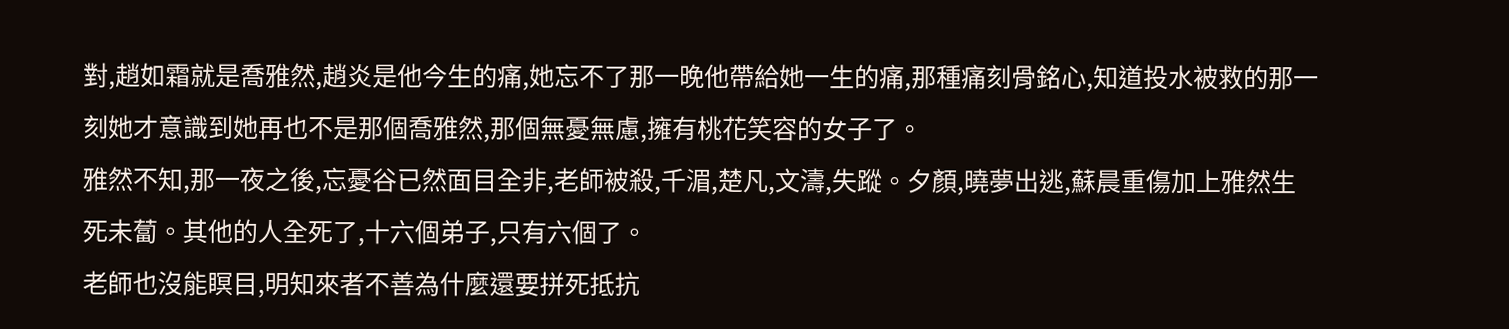對,趙如霜就是喬雅然,趙炎是他今生的痛,她忘不了那一晚他帶給她一生的痛,那種痛刻骨銘心,知道投水被救的那一刻她才意識到她再也不是那個喬雅然,那個無憂無慮,擁有桃花笑容的女子了。
雅然不知,那一夜之後,忘憂谷已然面目全非,老師被殺,千湄,楚凡,文濤,失蹤。夕顏,曉夢出逃,蘇晨重傷加上雅然生死未蔔。其他的人全死了,十六個弟子,只有六個了。
老師也沒能瞑目,明知來者不善為什麼還要拼死抵抗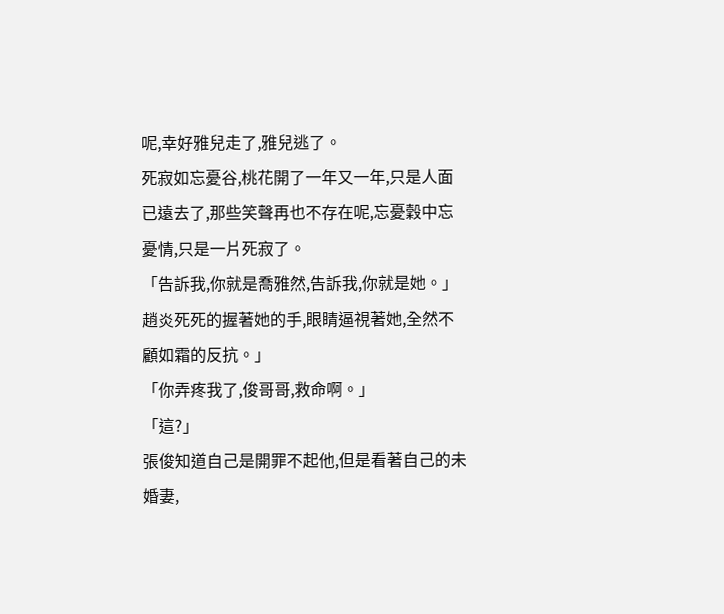呢,幸好雅兒走了,雅兒逃了。
死寂如忘憂谷,桃花開了一年又一年,只是人面已遠去了,那些笑聲再也不存在呢,忘憂穀中忘憂情,只是一片死寂了。
「告訴我,你就是喬雅然,告訴我,你就是她。」趙炎死死的握著她的手,眼睛逼視著她,全然不顧如霜的反抗。」
「你弄疼我了,俊哥哥,救命啊。」
「這?」
張俊知道自己是開罪不起他,但是看著自己的未婚妻,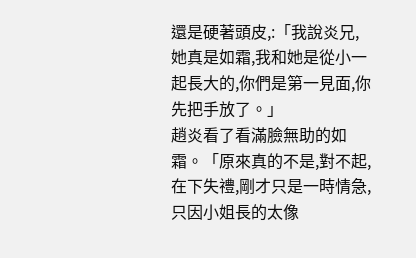還是硬著頭皮,:「我說炎兄,她真是如霜,我和她是從小一起長大的,你們是第一見面,你先把手放了。」
趙炎看了看滿臉無助的如霜。「原來真的不是,對不起,在下失禮,剛才只是一時情急,只因小姐長的太像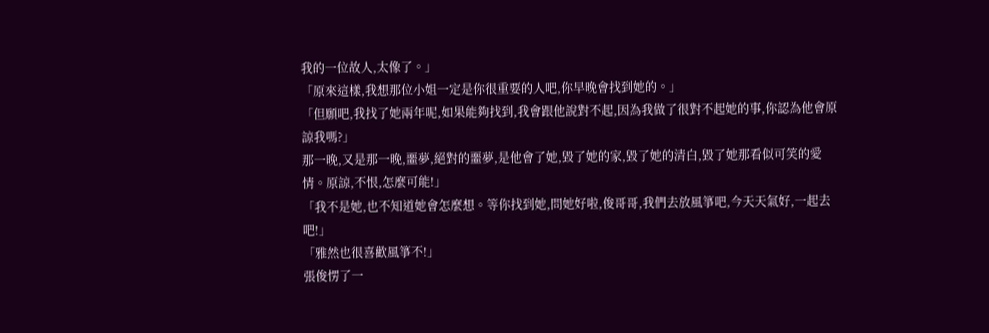我的一位故人,太像了。」
「原來這樣,我想那位小姐一定是你很重要的人吧,你早晚會找到她的。」
「但願吧,我找了她兩年呢,如果能夠找到,我會跟他說對不起,因為我做了很對不起她的事,你認為他會原諒我嗎?」
那一晚,又是那一晚,噩夢,絕對的噩夢,是他會了她,毀了她的家,毀了她的清白,毀了她那看似可笑的愛情。原諒,不恨,怎麼可能!」
「我不是她,也不知道她會怎麼想。等你找到她,問她好啦,俊哥哥,我們去放風箏吧,今天天氣好,一起去吧!」
「雅然也很喜歡風箏不!」
張俊愣了一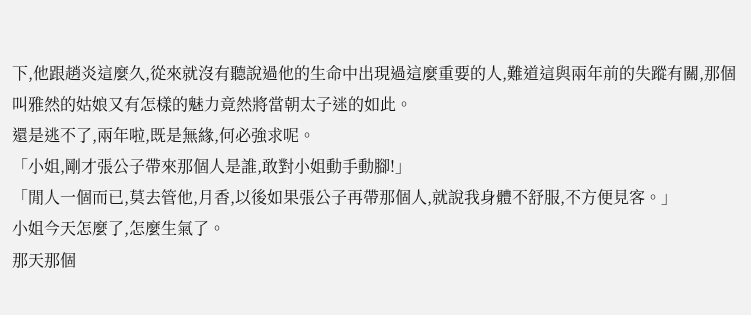下,他跟趙炎這麼久,從來就沒有聽說過他的生命中出現過這麼重要的人,難道這與兩年前的失蹤有關,那個叫雅然的姑娘又有怎樣的魅力竟然將當朝太子迷的如此。
還是逃不了,兩年啦,既是無緣,何必強求呢。
「小姐,剛才張公子帶來那個人是誰,敢對小姐動手動腳!」
「閒人一個而已,莫去管他,月香,以後如果張公子再帶那個人,就說我身體不舒服,不方便見客。」
小姐今天怎麼了,怎麼生氣了。
那天那個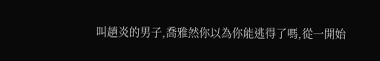叫趙炎的男子,喬雅然你以為你能逃得了嗎,從一開始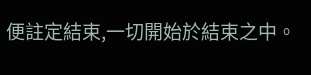便註定結束,一切開始於結束之中。